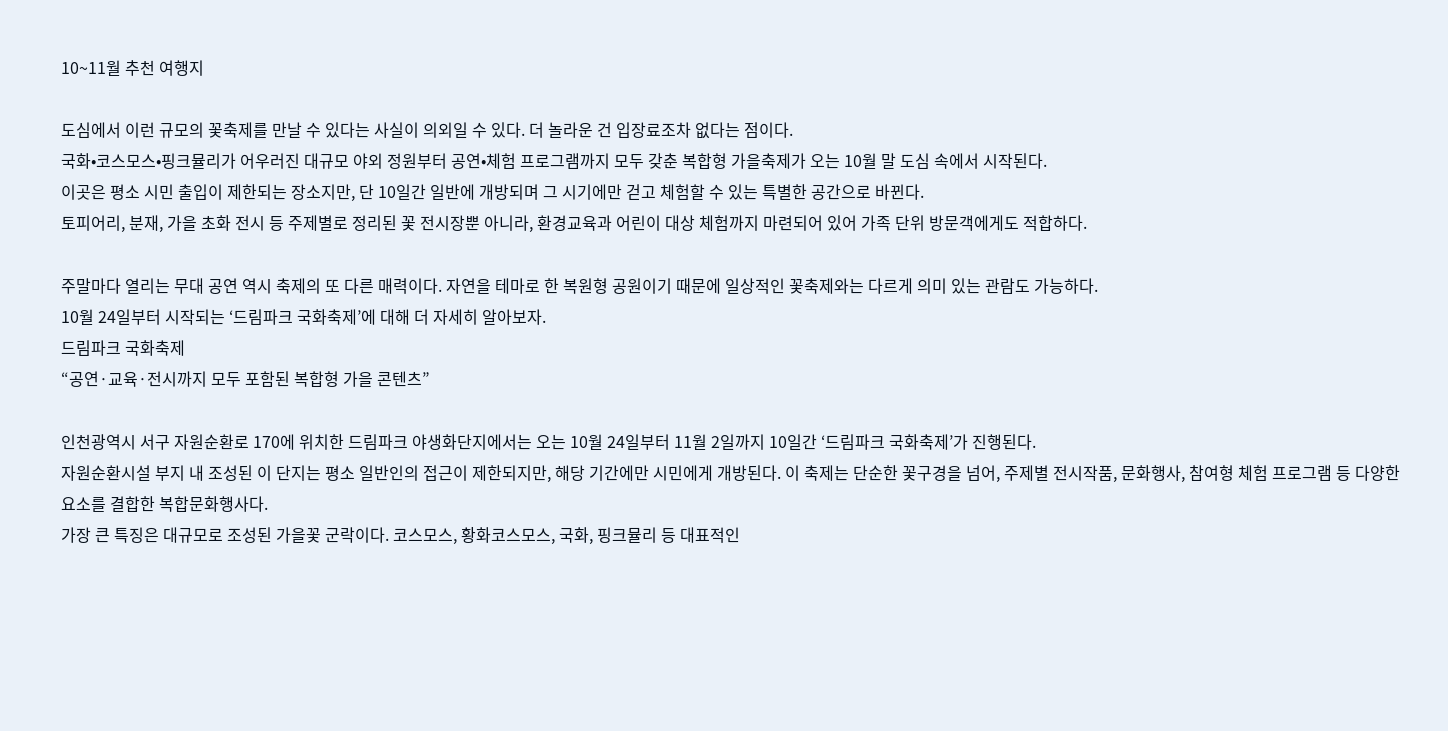10~11월 추천 여행지

도심에서 이런 규모의 꽃축제를 만날 수 있다는 사실이 의외일 수 있다. 더 놀라운 건 입장료조차 없다는 점이다.
국화•코스모스•핑크뮬리가 어우러진 대규모 야외 정원부터 공연•체험 프로그램까지 모두 갖춘 복합형 가을축제가 오는 10월 말 도심 속에서 시작된다.
이곳은 평소 시민 출입이 제한되는 장소지만, 단 10일간 일반에 개방되며 그 시기에만 걷고 체험할 수 있는 특별한 공간으로 바뀐다.
토피어리, 분재, 가을 초화 전시 등 주제별로 정리된 꽃 전시장뿐 아니라, 환경교육과 어린이 대상 체험까지 마련되어 있어 가족 단위 방문객에게도 적합하다.

주말마다 열리는 무대 공연 역시 축제의 또 다른 매력이다. 자연을 테마로 한 복원형 공원이기 때문에 일상적인 꽃축제와는 다르게 의미 있는 관람도 가능하다.
10월 24일부터 시작되는 ‘드림파크 국화축제’에 대해 더 자세히 알아보자.
드림파크 국화축제
“공연·교육·전시까지 모두 포함된 복합형 가을 콘텐츠”

인천광역시 서구 자원순환로 170에 위치한 드림파크 야생화단지에서는 오는 10월 24일부터 11월 2일까지 10일간 ‘드림파크 국화축제’가 진행된다.
자원순환시설 부지 내 조성된 이 단지는 평소 일반인의 접근이 제한되지만, 해당 기간에만 시민에게 개방된다. 이 축제는 단순한 꽃구경을 넘어, 주제별 전시작품, 문화행사, 참여형 체험 프로그램 등 다양한 요소를 결합한 복합문화행사다.
가장 큰 특징은 대규모로 조성된 가을꽃 군락이다. 코스모스, 황화코스모스, 국화, 핑크뮬리 등 대표적인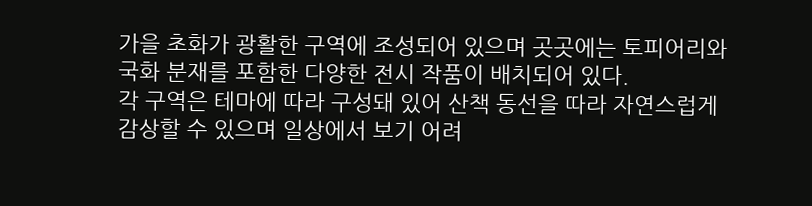가을 초화가 광활한 구역에 조성되어 있으며 곳곳에는 토피어리와 국화 분재를 포함한 다양한 전시 작품이 배치되어 있다.
각 구역은 테마에 따라 구성돼 있어 산책 동선을 따라 자연스럽게 감상할 수 있으며 일상에서 보기 어려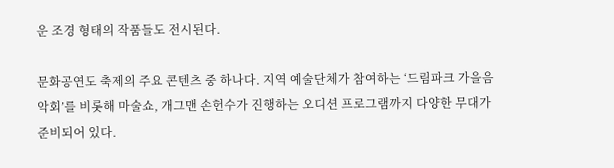운 조경 형태의 작품들도 전시된다.

문화공연도 축제의 주요 콘텐츠 중 하나다. 지역 예술단체가 참여하는 ‘드림파크 가을음악회’를 비롯해 마술쇼, 개그맨 손헌수가 진행하는 오디션 프로그램까지 다양한 무대가 준비되어 있다.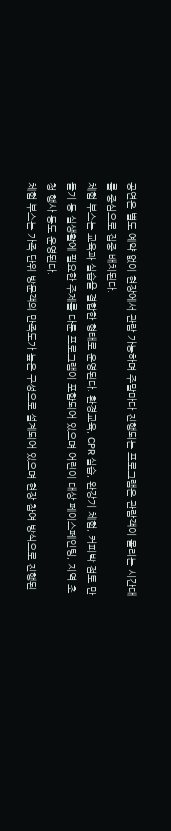공연은 별도 예약 없이 현장에서 관람 가능하며 주말마다 진행되는 프로그램은 관람객이 몰리는 시간대를 중심으로 집중 배치된다.
체험 부스는 교육과 실습을 결합한 형태로 운영된다. 환경교육, CPR 실습, 완강기 체험, 커피박 점토 만들기 등 실생활에 필요한 주제를 다룬 프로그램이 포함되어 있으며 어린이 대상 페이스페인팅, 지역 초청 행사 등도 운영된다.
체험 부스는 가족 단위 방문객의 만족도가 높은 구성으로 설계되어 있으며 현장 참여 방식으로 진행된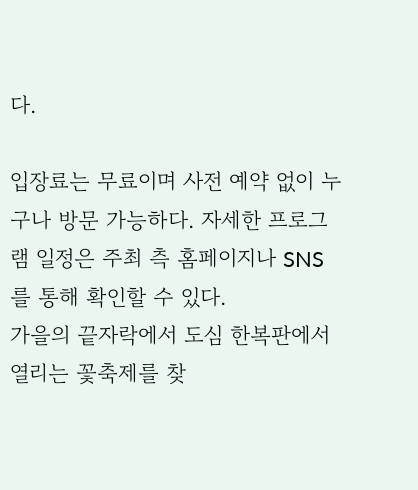다.

입장료는 무료이며 사전 예약 없이 누구나 방문 가능하다. 자세한 프로그램 일정은 주최 측 홈페이지나 SNS를 통해 확인할 수 있다.
가을의 끝자락에서 도심 한복판에서 열리는 꽃축제를 찾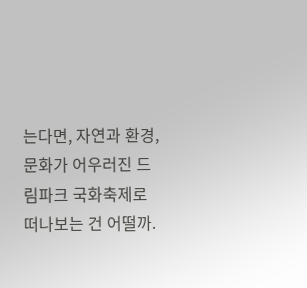는다면, 자연과 환경, 문화가 어우러진 드림파크 국화축제로 떠나보는 건 어떨까.